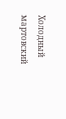Холодный мартовский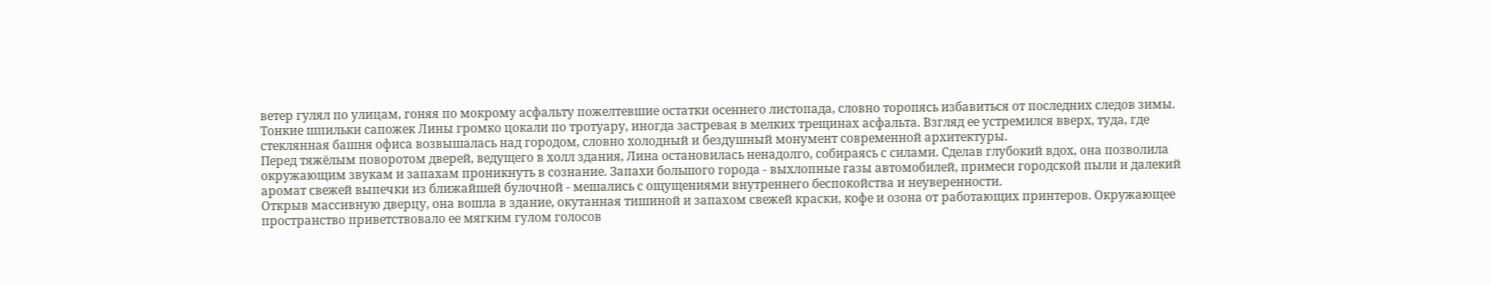ветер гулял по улицам, гоняя по мокрому асфальту пожелтевшие остатки осеннего листопада, словно торопясь избавиться от последних следов зимы. Тонкие шпильки сапожек Лины громко цокали по тротуару, иногда застревая в мелких трещинах асфальта. Взгляд ее устремился вверх, туда, где стеклянная башня офиса возвышалась над городом, словно холодный и бездушный монумент современной архитектуры.
Перед тяжёлым поворотом дверей, ведущего в холл здания, Лина остановилась ненадолго, собираясь с силами. Сделав глубокий вдох, она позволила окружающим звукам и запахам проникнуть в сознание. Запахи большого города - выхлопные газы автомобилей, примеси городской пыли и далекий аромат свежей выпечки из ближайшей булочной - мешались с ощущениями внутреннего беспокойства и неуверенности.
Открыв массивную дверцу, она вошла в здание, окутанная тишиной и запахом свежей краски, кофе и озона от работающих принтеров. Окружающее пространство приветствовало ее мягким гулом голосов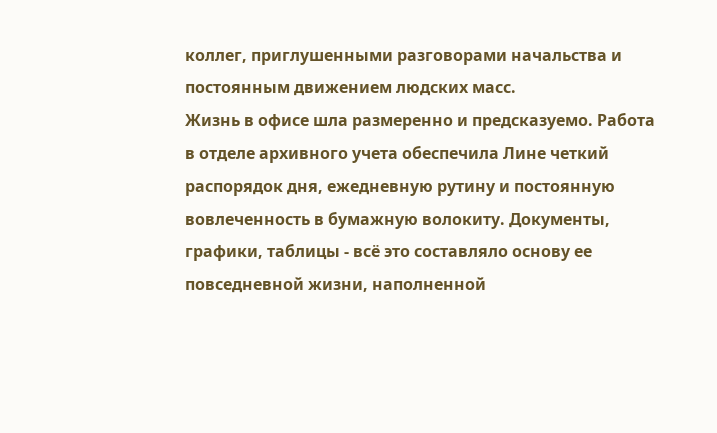коллег, приглушенными разговорами начальства и постоянным движением людских масс.
Жизнь в офисе шла размеренно и предсказуемо. Работа в отделе архивного учета обеспечила Лине четкий распорядок дня, ежедневную рутину и постоянную вовлеченность в бумажную волокиту. Документы, графики, таблицы - всё это составляло основу ее повседневной жизни, наполненной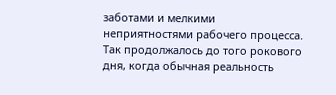заботами и мелкими неприятностями рабочего процесса. Так продолжалось до того рокового дня, когда обычная реальность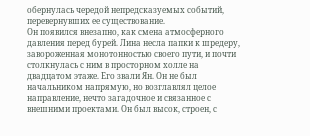обернулась чередой непредсказуемых событий, перевернувших ее существование.
Он появился внезапно, как смена атмосферного давления перед бурей. Лина несла папки к шредеру, завороженная монотонностью своего пути, и почти столкнулась с ним в просторном холле на двадцатом этаже. Его звали Ян. Он не был начальником напрямую, но возглавлял целое направление, нечто загадочное и связанное с внешними проектами. Он был высок, строен, с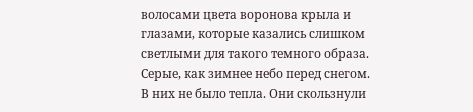волосами цвета воронова крыла и глазами, которые казались слишком светлыми для такого темного образа. Серые, как зимнее небо перед снегом. В них не было тепла. Они скользнули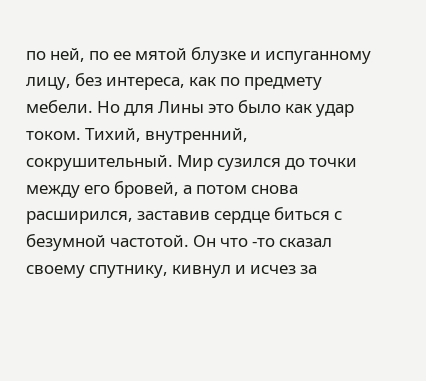по ней, по ее мятой блузке и испуганному лицу, без интереса, как по предмету мебели. Но для Лины это было как удар током. Тихий, внутренний, сокрушительный. Мир сузился до точки между его бровей, а потом снова расширился, заставив сердце биться с безумной частотой. Он что -то сказал своему спутнику, кивнул и исчез за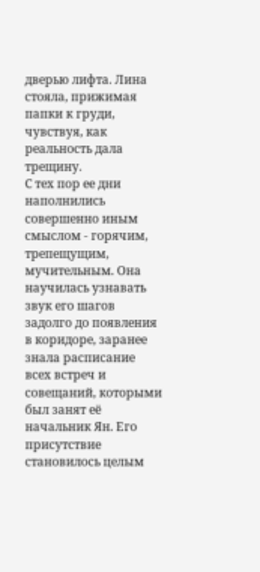дверью лифта. Лина стояла, прижимая папки к груди, чувствуя, как реальность дала трещину.
С тех пор ее дни наполнились совершенно иным смыслом - горячим, трепещущим, мучительным. Она научилась узнавать звук его шагов задолго до появления в коридоре, заранее знала расписание всех встреч и совещаний, которыми был занят её начальник Ян. Его присутствие становилось целым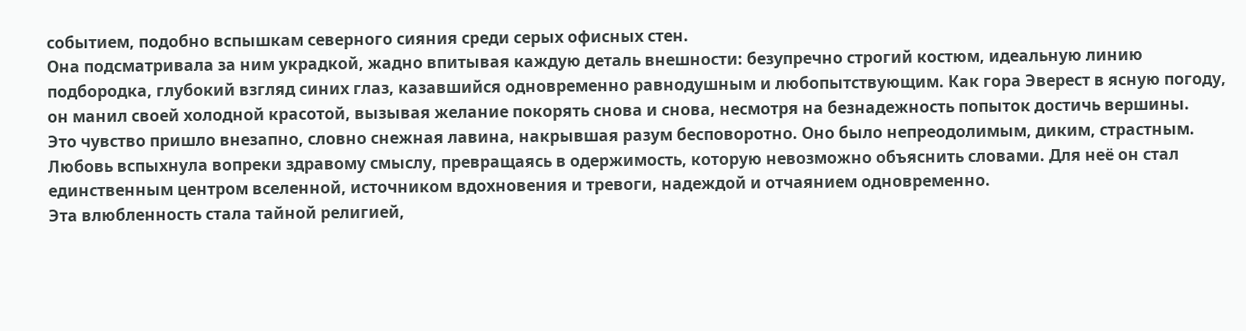событием, подобно вспышкам северного сияния среди серых офисных стен.
Она подсматривала за ним украдкой, жадно впитывая каждую деталь внешности: безупречно строгий костюм, идеальную линию подбородка, глубокий взгляд синих глаз, казавшийся одновременно равнодушным и любопытствующим. Как гора Эверест в ясную погоду, он манил своей холодной красотой, вызывая желание покорять снова и снова, несмотря на безнадежность попыток достичь вершины.
Это чувство пришло внезапно, словно снежная лавина, накрывшая разум бесповоротно. Оно было непреодолимым, диким, страстным. Любовь вспыхнула вопреки здравому смыслу, превращаясь в одержимость, которую невозможно объяснить словами. Для неё он стал единственным центром вселенной, источником вдохновения и тревоги, надеждой и отчаянием одновременно.
Эта влюбленность стала тайной религией,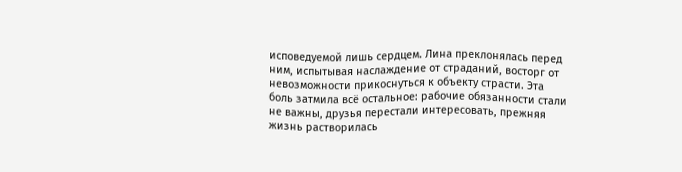исповедуемой лишь сердцем. Лина преклонялась перед ним, испытывая наслаждение от страданий, восторг от невозможности прикоснуться к объекту страсти. Эта боль затмила всё остальное: рабочие обязанности стали не важны, друзья перестали интересовать, прежняя жизнь растворилась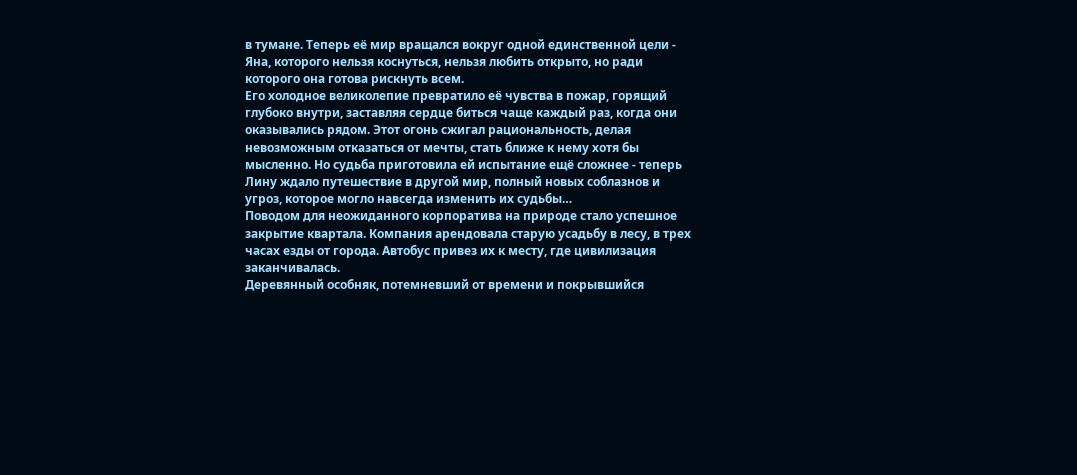в тумане. Теперь её мир вращался вокруг одной единственной цели - Яна, которого нельзя коснуться, нельзя любить открыто, но ради которого она готова рискнуть всем.
Его холодное великолепие превратило её чувства в пожар, горящий глубоко внутри, заставляя сердце биться чаще каждый раз, когда они оказывались рядом. Этот огонь сжигал рациональность, делая невозможным отказаться от мечты, стать ближе к нему хотя бы мысленно. Но судьба приготовила ей испытание ещё сложнее - теперь Лину ждало путешествие в другой мир, полный новых соблазнов и угроз, которое могло навсегда изменить их судьбы…
Поводом для неожиданного корпоратива на природе стало успешное закрытие квартала. Компания арендовала старую усадьбу в лесу, в трех часах езды от города. Автобус привез их к месту, где цивилизация заканчивалась.
Деревянный особняк, потемневший от времени и покрывшийся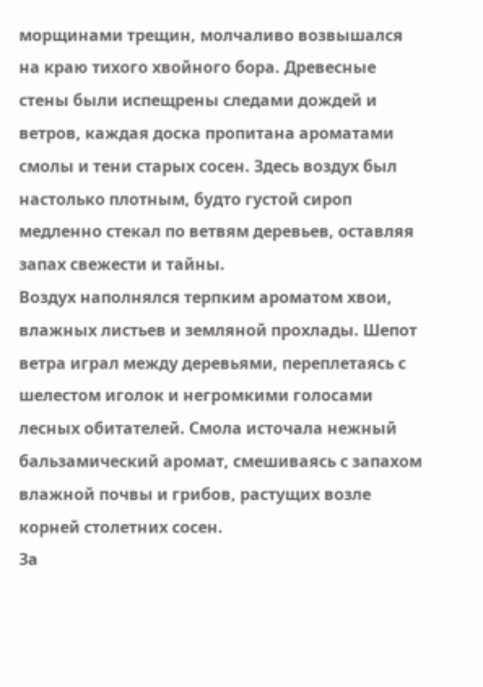морщинами трещин, молчаливо возвышался на краю тихого хвойного бора. Древесные стены были испещрены следами дождей и ветров, каждая доска пропитана ароматами смолы и тени старых сосен. Здесь воздух был настолько плотным, будто густой сироп медленно стекал по ветвям деревьев, оставляя запах свежести и тайны.
Воздух наполнялся терпким ароматом хвои, влажных листьев и земляной прохлады. Шепот ветра играл между деревьями, переплетаясь с шелестом иголок и негромкими голосами лесных обитателей. Смола источала нежный бальзамический аромат, смешиваясь с запахом влажной почвы и грибов, растущих возле корней столетних сосен.
За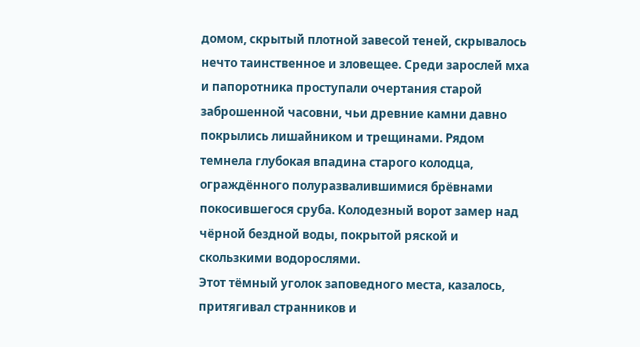домом, скрытый плотной завесой теней, скрывалось нечто таинственное и зловещее. Среди зарослей мха и папоротника проступали очертания старой заброшенной часовни, чьи древние камни давно покрылись лишайником и трещинами. Рядом темнела глубокая впадина старого колодца, ограждённого полуразвалившимися брёвнами покосившегося сруба. Колодезный ворот замер над чёрной бездной воды, покрытой ряской и скользкими водорослями.
Этот тёмный уголок заповедного места, казалось, притягивал странников и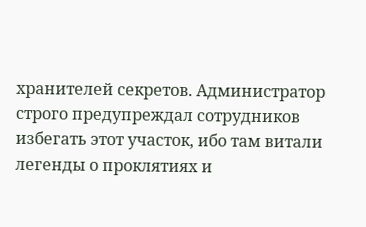хранителей секретов. Администратор строго предупреждал сотрудников избегать этот участок, ибо там витали легенды о проклятиях и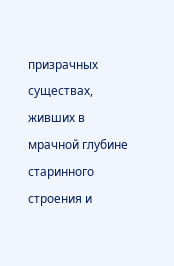призрачных существах, живших в мрачной глубине старинного строения и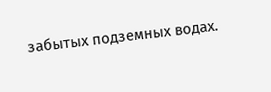забытых подземных водах.